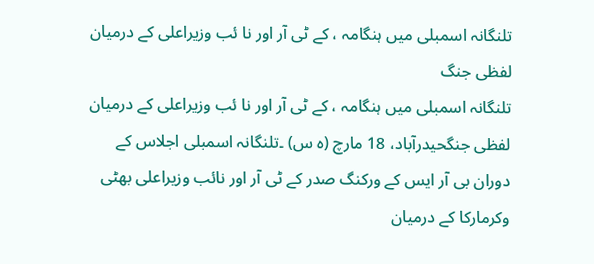تلنگانہ اسمبلی میں ہنگامہ ، کے ٹی آر اور نا ئب وزیراعلی کے درمیان لفظی جنگ
تلنگانہ اسمبلی میں ہنگامہ ، کے ٹی آر اور نا ئب وزیراعلی کے درمیان لفظی جنگحیدرآباد، 18 مارچ (ہ س) ۔تلنگانہ اسمبلی اجلاس کے دوران بی آر ایس کے ورکنگ صدر کے ٹی آر اور نائب وزیراعلی بھٹی وکرمارکا کے درمیان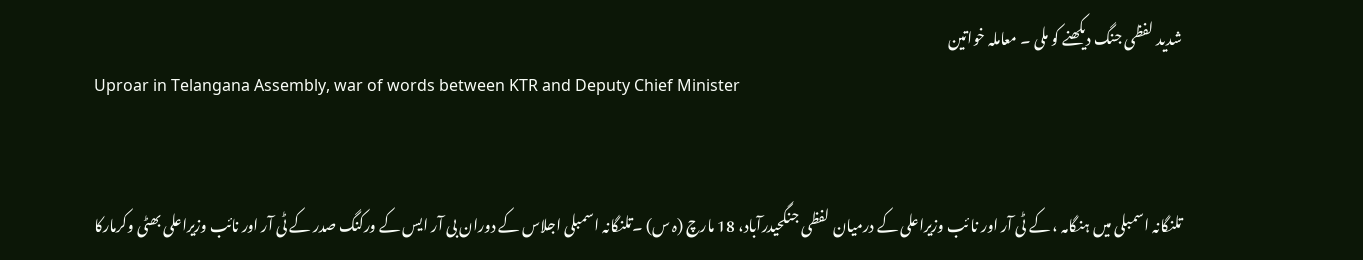شدید لفظی جنگ دیکھنے کو ملی ۔ معاملہ خواتین
Uproar in Telangana Assembly, war of words between KTR and Deputy Chief Minister


تلنگانہ اسمبلی میں ہنگامہ ، کے ٹی آر اور نا ئب وزیراعلی کے درمیان لفظی جنگحیدرآباد، 18 مارچ (ہ س) ۔تلنگانہ اسمبلی اجلاس کے دوران بی آر ایس کے ورکنگ صدر کے ٹی آر اور نائب وزیراعلی بھٹی وکرمارکا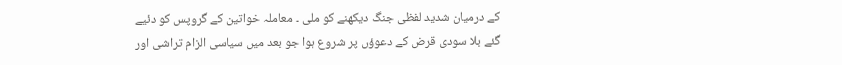کے درمیان شدید لفظی جنگ دیکھنے کو ملی ۔ معاملہ خواتین کے گروپس کو دئیے گئے بلا سودی قرض کے دعوؤں پر شروع ہوا جو بعد میں سیاسی الزام تراشی اور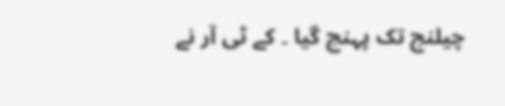چیلنج تک پہنچ گیا ۔ کے ٹی آر نے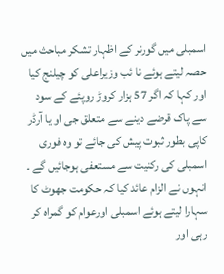اسمبلی میں گورنر کے اظہار تشکر مباحث میں حصہ لیتے ہوئے نا ئب وزیراعلی کو چیلنج کیا اور کہا کہ اگر 57 ہزار کروڑ روپئے کے سود سے پاک قرضے دینے سے متعلق جی او یا آرڈر کاپی بطور ثبوت پیش کی جائے تو وہ فوری اسمبلی کی رکنیت سے مستعفی ہوجائیں گے ۔ انہوں نے الزام عائد کیا کہ حکومت جھوٹ کا سہارا لیتے ہوئے اسمبلی اورعوام کو گمراہ کر رہی اور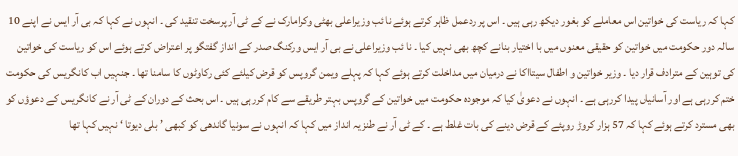کہا کہ ریاست کی خواتین اس معاملے کو بغور دیکھ رہی ہیں ۔ اس پر ردعمل ظاہر کرتے ہوئے نا ئب وزیراعلی بھٹی وکرامارک نے کے ٹی آر پرسخت تنقید کی ۔ انہوں نے کہا کہ بی آر ایس نے اپنے 10 سالہ دور حکومت میں خواتین کو حقیقی معنوں میں با اختیار بنانے کچھ بھی نہیں کیا ۔ نا ئب وزیراعلی نے بی آر ایس ورکنگ صدر کے انداز گفتگو پر اعتراض کرتے ہوئے اس کو ریاست کی خواتین کی توہین کے مترادف قرار دیا ۔ وزیر خواتین و اطفال سیتااکا نے درمیان میں مداخلت کرتے ہوئے کہا کہ پہلے ویمن گروپس کو قرض کیلئے کئی رکاوٹوں کا سامنا تھا ۔ جنہیں اب کانگریس کی حکومت ختم کررہی ہے اور آسانیاں پیدا کررہی ہے ۔ انہوں نے دعویٰ کیا کہ موجودہ حکومت میں خواتین کے گروپس بہتر طریقے سے کام کررہی ہیں ۔ اس بحث کے دوران کے ٹی آر نے کانگریس کے دعوؤں کو بھی مسترد کرتے ہوئے کہا کہ 57 ہزار کروڑ روپئے کے قرض دینے کی بات غلط ہے ۔ کے ٹی آر نے طنزیہ انداز میں کہا کہ انہوں نے سونیا گاندھی کو کبھی ’ بلی دیوتا ‘ نہیں کہا تھا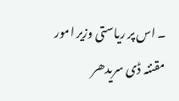۔ اس پر ریاستی وزیر امور مقننہ ڈی سریدھر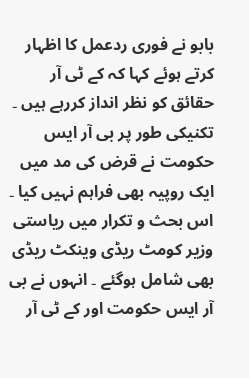بابو نے فوری ردعمل کا اظہار کرتے ہوئے کہا کہ کے ٹی آر حقائق کو نظر انداز کررہے ہیں ۔ تکنیکی طور پر بی آر ایس حکومت نے قرض کی مد میں ایک روپیہ بھی فراہم نہیں کیا ۔ اس بحث و تکرار میں ریاستی وزیر کومٹ ریڈی وینکٹ ریڈی بھی شامل ہوگئے ۔ انہوں نے بی آر ایس حکومت اور کے ٹی آر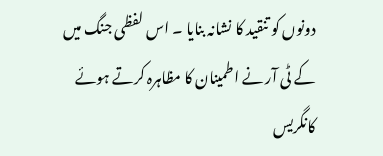دونوں کو تنقید کا نشانہ بنایا ۔ اس لفظی جنگ میں کے ٹی آر نے اطمینان کا مظاہرہ کرتے ہوئے کانگریس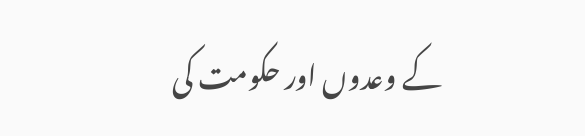کے وعدوں اور حکومت کی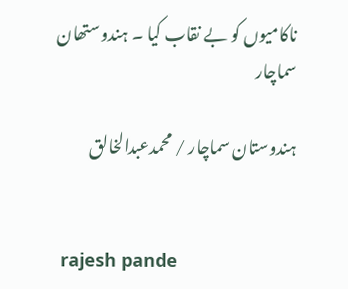ناکامیوں کو بے نقاب کیا ۔ ہندوستھان سماچار

ہندوستان سماچار / محمدعبدالخالق


 rajesh pande